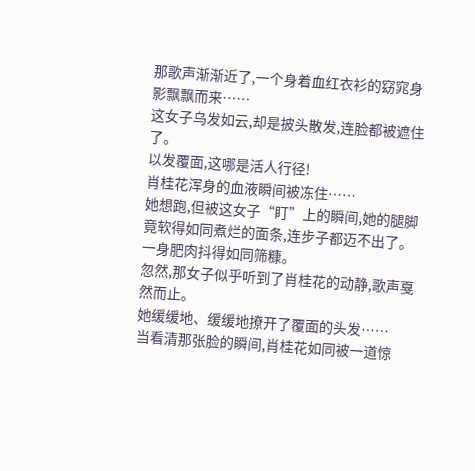那歌声渐渐近了,一个身着血红衣衫的窈窕身影飘飘而来……
这女子乌发如云,却是披头散发,连脸都被遮住了。
以发覆面,这哪是活人行径!
肖桂花浑身的血液瞬间被冻住……
她想跑,但被这女子“盯”上的瞬间,她的腿脚竟软得如同煮烂的面条,连步子都迈不出了。
一身肥肉抖得如同筛糠。
忽然,那女子似乎听到了肖桂花的动静,歌声戛然而止。
她缓缓地、缓缓地撩开了覆面的头发……
当看清那张脸的瞬间,肖桂花如同被一道惊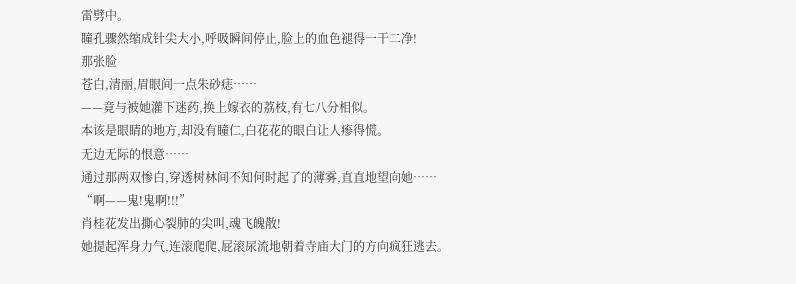雷劈中。
瞳孔骤然缩成针尖大小,呼吸瞬间停止,脸上的血色褪得一干二净!
那张脸
苍白,清丽,眉眼间一点朱砂痣……
——竟与被她灌下迷药,换上嫁衣的荔枝,有七八分相似。
本该是眼睛的地方,却没有瞳仁,白花花的眼白让人瘆得慌。
无边无际的恨意……
通过那两双惨白,穿透树林间不知何时起了的薄雾,直直地望向她……
“啊——鬼!鬼啊!!!”
肖桂花发出撕心裂肺的尖叫,魂飞魄散!
她提起浑身力气,连滚爬爬,屁滚尿流地朝着寺庙大门的方向疯狂逃去。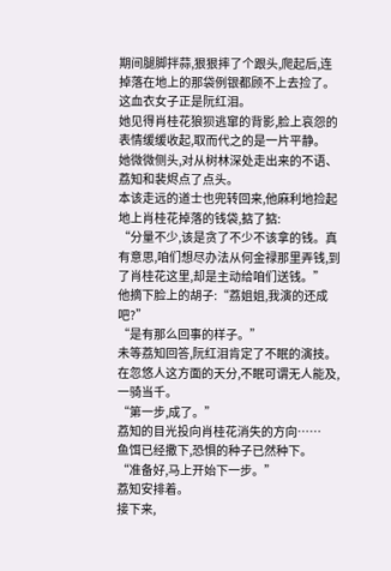期间腿脚拌蒜,狠狠摔了个跟头,爬起后,连掉落在地上的那袋例银都顾不上去捡了。
这血衣女子正是阮红泪。
她见得肖桂花狼狈逃窜的背影,脸上哀怨的表情缓缓收起,取而代之的是一片平静。
她微微侧头,对从树林深处走出来的不语、荔知和裴烬点了点头。
本该走远的道士也兜转回来,他麻利地捡起地上肖桂花掉落的钱袋,掂了掂:
“分量不少,该是贪了不少不该拿的钱。真有意思,咱们想尽办法从何金禄那里弄钱,到了肖桂花这里,却是主动给咱们送钱。”
他摘下脸上的胡子:“荔姐姐,我演的还成吧?”
“是有那么回事的样子。”
未等荔知回答,阮红泪肯定了不眠的演技。
在忽悠人这方面的天分,不眠可谓无人能及,一骑当千。
“第一步,成了。”
荔知的目光投向肖桂花消失的方向……
鱼饵已经撒下,恐惧的种子已然种下。
“准备好,马上开始下一步。”
荔知安排着。
接下来,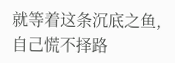就等着这条沉底之鱼,自己慌不择路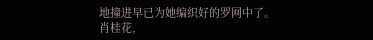地撞进早已为她编织好的罗网中了。
肖桂花,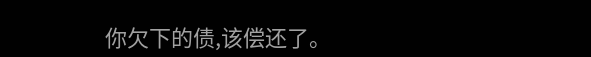你欠下的债,该偿还了。